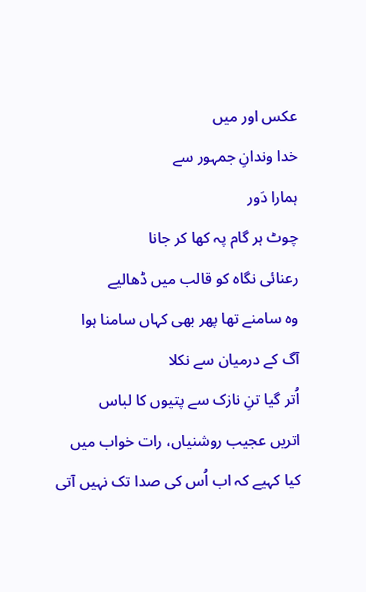عکس اور میں
خدا وندانِ جمہور سے
ہمارا دَور
چوٹ ہر گام پہ کھا کر جانا
رعنائی نگاہ کو قالب میں ڈھالیے
وہ سامنے تھا پھر بھی کہاں سامنا ہوا
آگ کے درمیان سے نکلا
اُتر گیا تنِ نازک سے پتیوں کا لباس
اتریں عجیب روشنیاں، رات خواب میں
کیا کہیے کہ اب اُس کی صدا تک نہیں آتی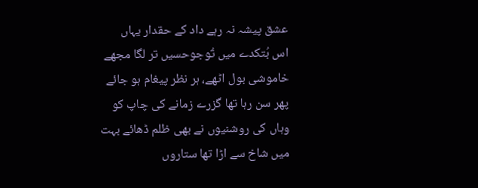عشق پیشہ نہ رہے داد کے حقدار یہاں
اس بُتکدے میں تُوجوحسیں تر لگا مجھے
خاموشی بول اٹھے، ہر نظر پیغام ہو جائے
پھر سن رہا تھا گزرے زمانے کی چاپ کو
وہاں کی روشنیوں نے بھی ظلم ڈھائے بہت
میں شاخ سے اڑا تھا ستاروں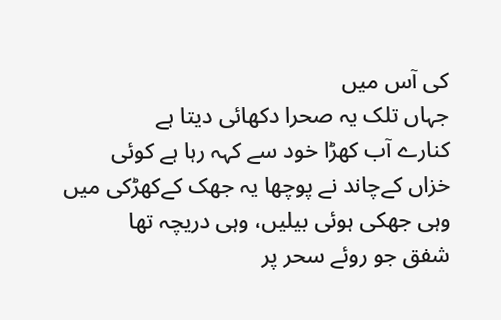کی آس میں
جہاں تلک یہ صحرا دکھائی دیتا ہے
کنارے آب کھڑا خود سے کہہ رہا ہے کوئی
خزاں کےچاند نے پوچھا یہ جھک کےکھڑکی میں
وہی جھکی ہوئی بیلیں، وہی دریچہ تھا
شفق جو روئے سحر پر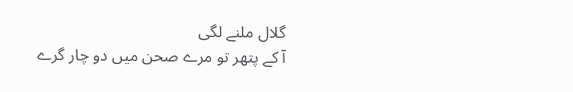گلال ملنے لگی
آ کے پتھر تو مرے صحن میں دو چار گرے